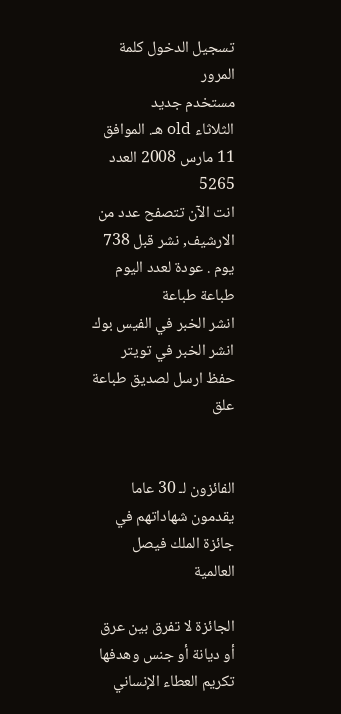تسجيل الدخول كلمة المرور
مستخدم جديد
الثلاثاء old هـ. الموافق 11 مارس 2008 العدد 5265
انت الآن تتصفح عدد من الارشيف, نشر قبل 738 يوم . عودة لعدد اليوم
طباعة طباعة
انشر الخبر في الفيس بوك انشر الخبر في تويتر حفظ ارسل لصديق طباعة علق


الفائزون لـ 30 عاما يقدمون شهاداتهم في جائزة الملك فيصل العالمية

الجائزة لا تفرق بين عرق أو ديانة أو جنس وهدفها تكريم العطاء الإنساني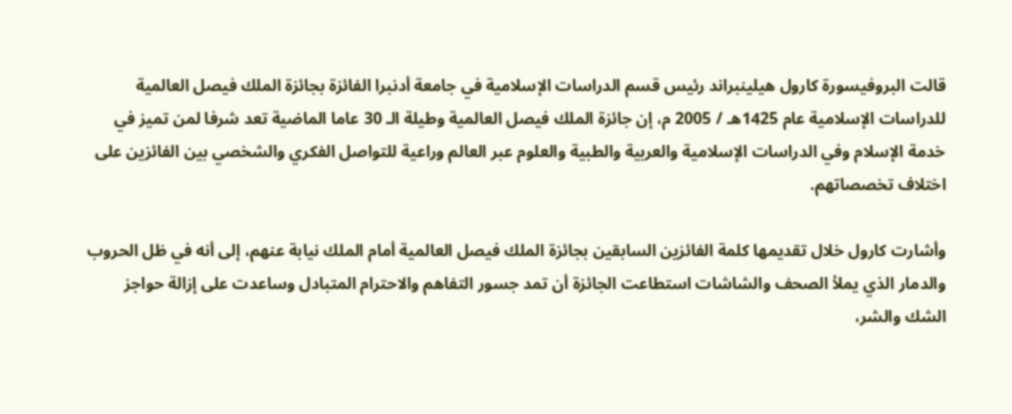قالت البروفيسورة كارول هيلينبراند رئيس قسم الدراسات الإسلامية في جامعة أدنبرا الفائزة بجائزة الملك فيصل العالمية للدراسات الإسلامية عام 1425هـ / 2005 م، إن جائزة الملك فيصل العالمية وطيلة الـ 30 عاما الماضية تعد شرفا لمن تميز في خدمة الإسلام وفي الدراسات الإسلامية والعربية والطبية والعلوم عبر العالم وراعية للتواصل الفكري والشخصي بين الفائزين على اختلاف تخصصاتهم.

وأشارت كارول خلال تقديمها كلمة الفائزين السابقين بجائزة الملك فيصل العالمية أمام الملك نيابة عنهم، إلى أنه في ظل الحروب والدمار الذي يملأ الصحف والشاشات استطاعت الجائزة أن تمد جسور التفاهم والاحترام المتبادل وساعدت على إزالة حواجز الشك والشر،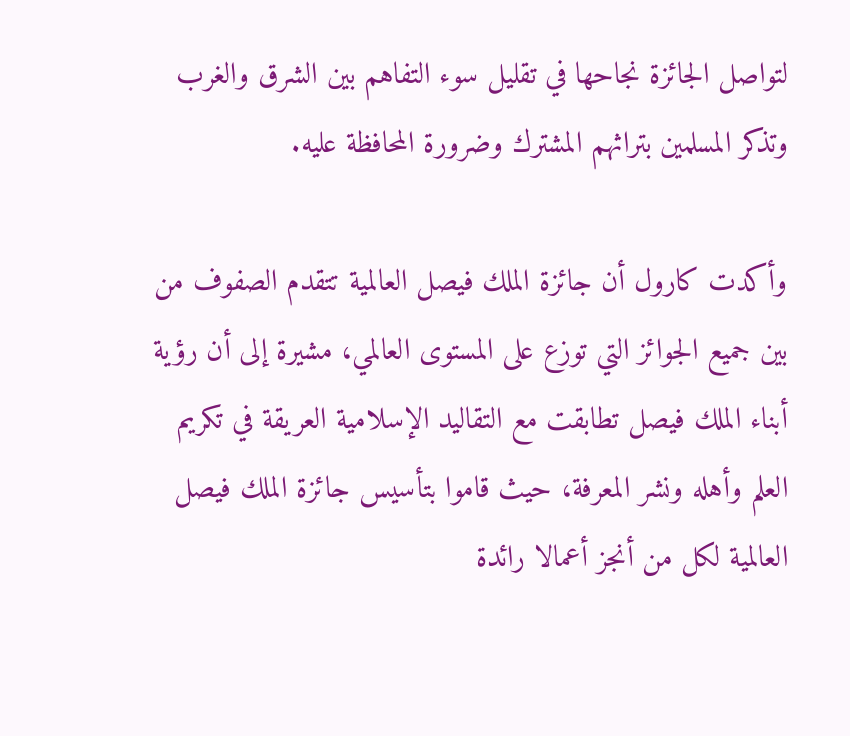لتواصل الجائزة نجاحها في تقليل سوء التفاهم بين الشرق والغرب وتذكر المسلمين بتراثهم المشترك وضرورة المحافظة عليه.

وأكدت كارول أن جائزة الملك فيصل العالمية تتقدم الصفوف من بين جميع الجوائز التي توزع على المستوى العالمي، مشيرة إلى أن رؤية أبناء الملك فيصل تطابقت مع التقاليد الإسلامية العريقة في تكريم العلم وأهله ونشر المعرفة، حيث قاموا بتأسيس جائزة الملك فيصل العالمية لكل من أنجز أعمالا رائدة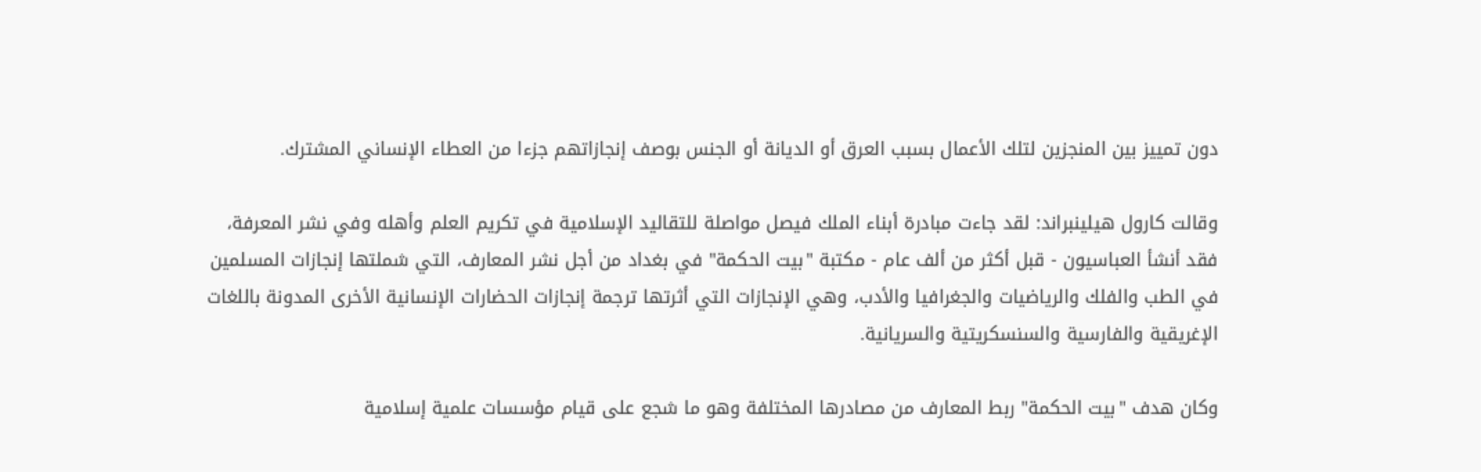دون تمييز بين المنجزين لتلك الأعمال بسبب العرق أو الديانة أو الجنس بوصف إنجازاتهم جزءا من العطاء الإنساني المشترك.

وقالت كارول هيلينبراند: لقد جاءت مبادرة أبناء الملك فيصل مواصلة للتقاليد الإسلامية في تكريم العلم وأهله وفي نشر المعرفة، فقد أنشأ العباسيون - قبل أكثر من ألف عام - مكتبة "بيت الحكمة" في بغداد من أجل نشر المعارف، التي شملتها إنجازات المسلمين في الطب والفلك والرياضيات والجغرافيا والأدب، وهي الإنجازات التي أثرتها ترجمة إنجازات الحضارات الإنسانية الأخرى المدونة باللغات الإغريقية والفارسية والسنسكريتية والسريانية.

وكان هدف "بيت الحكمة" ربط المعارف من مصادرها المختلفة وهو ما شجع على قيام مؤسسات علمية إسلامية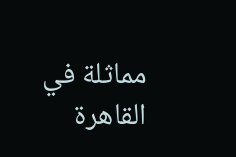مماثلة في القاهرة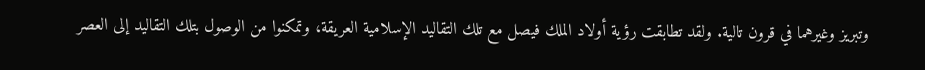وتبريز وغيرهما في قرون تالية. ولقد تطابقت رؤية أولاد الملك فيصل مع تلك التقاليد الإسلامية العريقة، وتمكنوا من الوصول بتلك التقاليد إلى العصر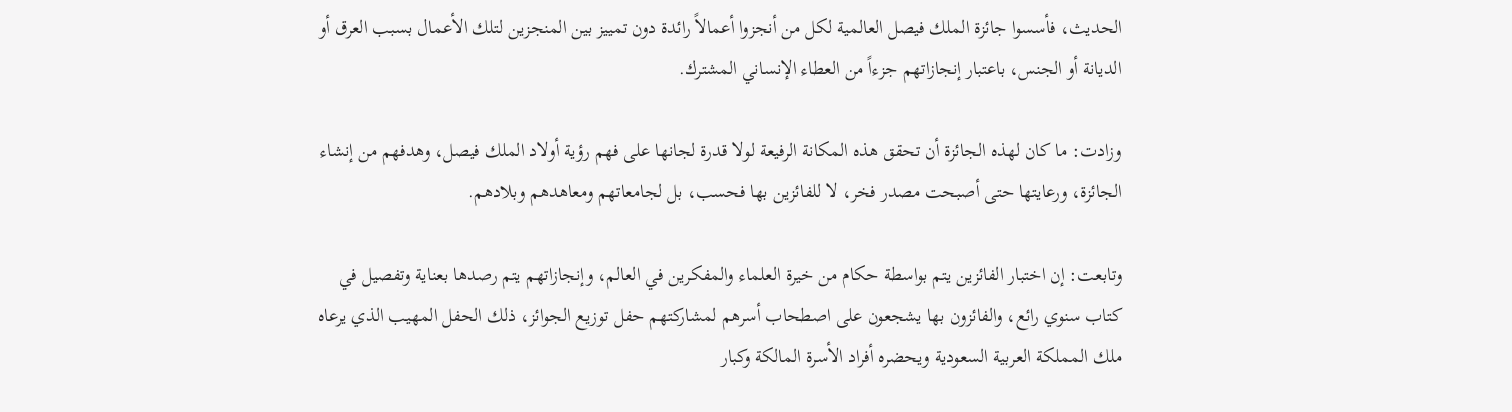الحديث، فأسسوا جائزة الملك فيصل العالمية لكل من أنجزوا أعمالاً رائدة دون تمييز بين المنجزين لتلك الأعمال بسبب العرق أو الديانة أو الجنس، باعتبار إنجازاتهم جزءاً من العطاء الإنساني المشترك.

وزادت: ما كان لهذه الجائزة أن تحقق هذه المكانة الرفيعة لولا قدرة لجانها على فهم رؤية أولاد الملك فيصل، وهدفهم من إنشاء الجائزة، ورعايتها حتى أصبحت مصدر فخر، لا للفائزين بها فحسب، بل لجامعاتهم ومعاهدهم وبلادهم.

وتابعت: إن اختبار الفائزين يتم بواسطة حكام من خيرة العلماء والمفكرين في العالم، وإنجازاتهم يتم رصدها بعناية وتفصيل في كتاب سنوي رائع، والفائزون بها يشجعون على اصطحاب أسرهم لمشاركتهم حفل توزيع الجوائز، ذلك الحفل المهيب الذي يرعاه ملك المملكة العربية السعودية ويحضره أفراد الأسرة المالكة وكبار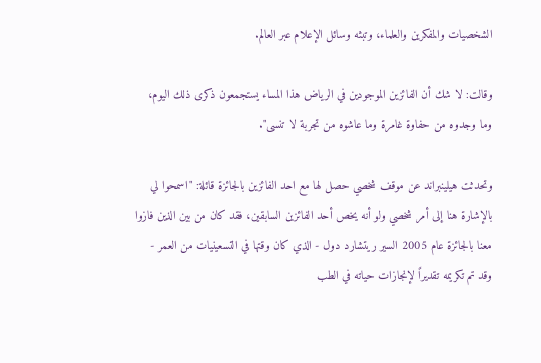الشخصيات والمفكرين والعلماء، وتبثه وسائل الإعلام عبر العالم.

وقالت: لا شك أن الفائزين الموجودين في الرياض هذا المساء يستجمعون ذكرى ذلك اليوم، وما وجدوه من حفاوة غامرة وما عاشوه من تجربة لا تنسى".

وتحدثت هيلينبراند عن موقف شخصي حصل لها مع احد الفائزين بالجائزة قائلة: "اسمحوا لي بالإشارة هنا إلى أمر شخصي ولو أنه يخص أحد الفائزين السابقين، فقد كان من بين الذين فازوا معنا بالجائزة عام 2005 السير ريتشارد دول - الذي كان وقتها في التسعينيات من العمر - وقد تم تكريمه تقديراً لإنجازات حياته في الطب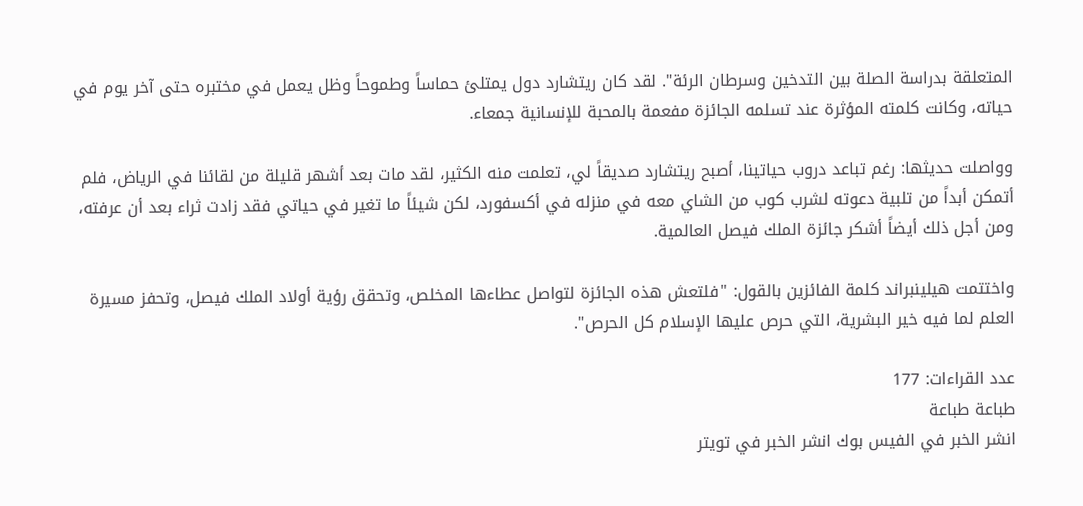المتعلقة بدراسة الصلة بين التدخين وسرطان الرئة". لقد كان ريتشارد دول يمتلئ حماساً وطموحاً وظل يعمل في مختبره حتى آخر يوم في حياته، وكانت كلمته المؤثرة عند تسلمه الجائزة مفعمة بالمحبة للإنسانية جمعاء.

وواصلت حديثها: رغم تباعد دروب حياتينا، أصبح ريتشارد صديقاً لي، تعلمت منه الكثير، لقد مات بعد أشهر قليلة من لقائنا في الرياض، فلم أتمكن أبداً من تلبية دعوته لشرب كوب من الشاي معه في منزله في أكسفورد، لكن شيئاً ما تغير في حياتي فقد زادت ثراء بعد أن عرفته، ومن أجل ذلك أيضاً أشكر جائزة الملك فيصل العالمية.

واختتمت هيلينبراند كلمة الفائزين بالقول: "فلتعش هذه الجائزة لتواصل عطاءها المخلص، وتحقق رؤية أولاد الملك فيصل، وتحفز مسيرة العلم لما فيه خير البشرية، التي حرص عليها الإسلام كل الحرص".

عدد القراءات: 177
طباعة طباعة
انشر الخبر في الفيس بوك انشر الخبر في تويتر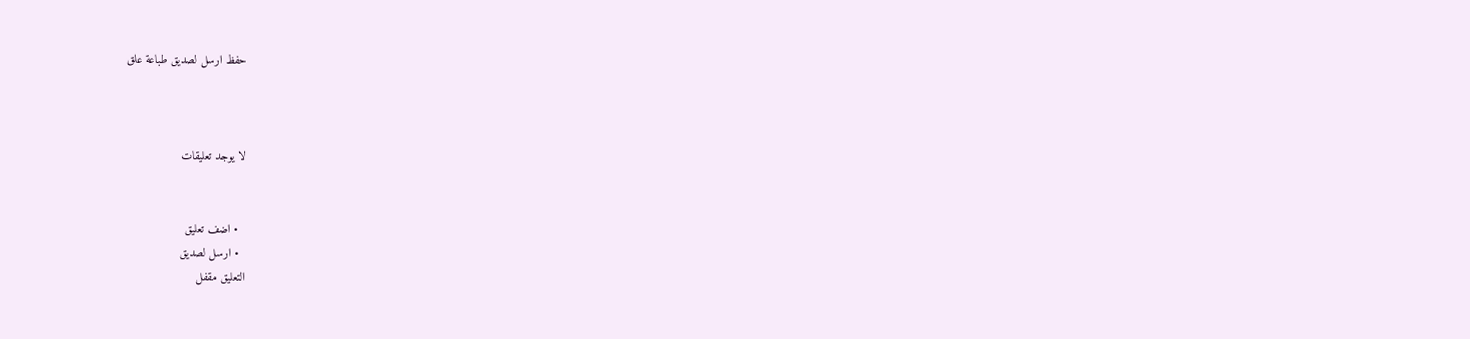حفظ ارسل لصديق طباعة علق



لا يوجد تعليقات


  • اضف تعليق
  • ارسل لصديق
التعليق مقفل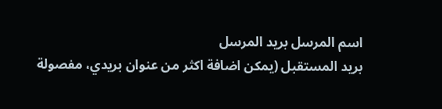اسم المرسل بريد المرسل
بريد المستقبل (يمكن اضافة اكثر من عنوان بريدي، مفصولة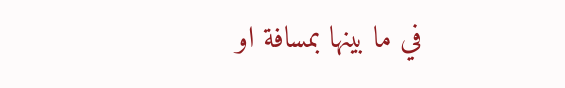في ما بينها بمسافة او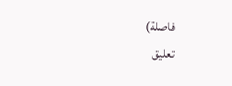فاصلة)
تعليق